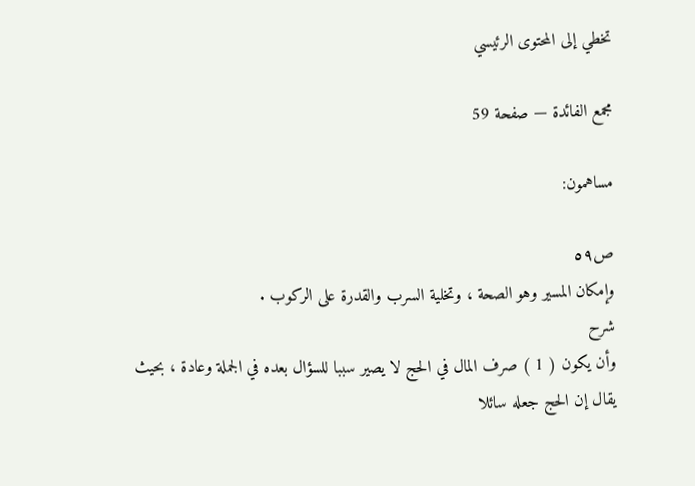تخطي إلى المحتوى الرئيسي

مجمع الفائدة — صفحة 59

مساهمون:

ص٥٩
وإمكان المسير وهو الصحة ، وتخلية السرب والقدرة على الركوب .
شرح
وأن يكون ( 1 ) صرف المال في الحج لا يصير سببا للسؤال بعده في الجملة وعادة ، بحيث يقال إن الحج جعله سائلا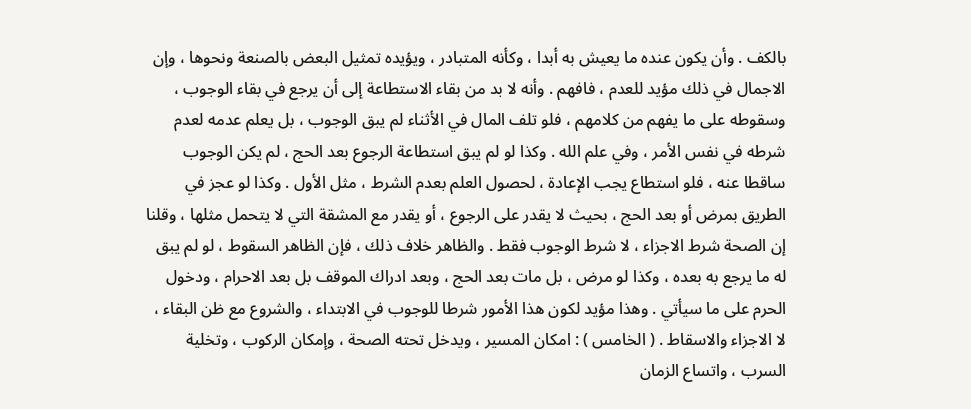بالكف . وأن يكون عنده ما يعيش به أبدا ، وكأنه المتبادر ، ويؤيده تمثيل البعض بالصنعة ونحوها ، وإن الاجمال في ذلك مؤيد للعدم ، فافهم . وأنه لا بد من بقاء الاستطاعة إلى أن يرجع في بقاء الوجوب ، وسقوطه على ما يفهم من كلامهم ، فلو تلف المال في الأثناء لم يبق الوجوب ، بل يعلم عدمه لعدم شرطه في نفس الأمر ، وفي علم الله . وكذا لو لم يبق استطاعة الرجوع بعد الحج ، لم يكن الوجوب ساقطا عنه ، فلو استطاع يجب الإعادة ، لحصول العلم بعدم الشرط ، مثل الأول . وكذا لو عجز في الطريق بمرض أو بعد الحج ، بحيث لا يقدر على الرجوع ، أو يقدر مع المشقة التي لا يتحمل مثلها ، وقلنا إن الصحة شرط الاجزاء ، لا شرط الوجوب فقط . والظاهر خلاف ذلك ، فإن الظاهر السقوط ، لو لم يبق له ما يرجع به بعده ، وكذا لو مرض ، بل مات بعد الحج ، وبعد ادراك الموقف بل بعد الاحرام ، ودخول الحرم على ما سيأتي . وهذا مؤيد لكون هذا الأمور شرطا للوجوب في الابتداء ، والشروع مع ظن البقاء ، لا الاجزاء والاسقاط . ( الخامس ) : امكان المسير ، ويدخل تحته الصحة ، وإمكان الركوب ، وتخلية السرب ، واتساع الزمان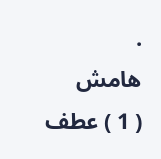.
هامش
( 1 ) عطف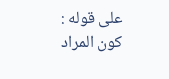على قوله : كون المراد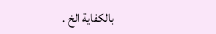بالكفاية الخ .